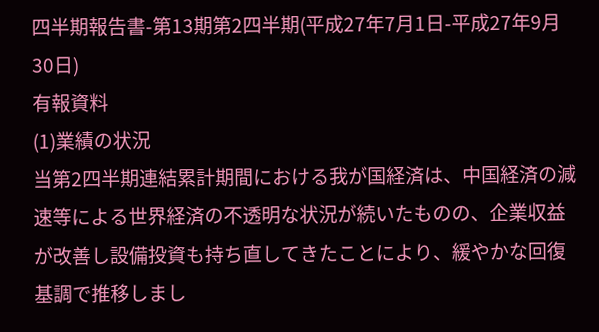四半期報告書-第13期第2四半期(平成27年7月1日-平成27年9月30日)
有報資料
(1)業績の状況
当第2四半期連結累計期間における我が国経済は、中国経済の減速等による世界経済の不透明な状況が続いたものの、企業収益が改善し設備投資も持ち直してきたことにより、緩やかな回復基調で推移しまし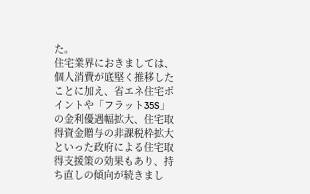た。
住宅業界におきましては、個人消費が底堅く推移したことに加え、省エネ住宅ポイントや「フラット35S」の金利優遇幅拡大、住宅取得資金贈与の非課税枠拡大といった政府による住宅取得支援策の効果もあり、持ち直しの傾向が続きまし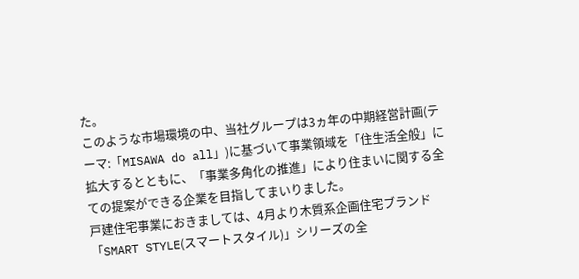た。
このような市場環境の中、当社グループは3ヵ年の中期経営計画(テーマ:「MISAWA do all」)に基づいて事業領域を「住生活全般」に拡大するとともに、「事業多角化の推進」により住まいに関する全ての提案ができる企業を目指してまいりました。
戸建住宅事業におきましては、4月より木質系企画住宅ブランド「SMART STYLE(スマートスタイル)」シリーズの全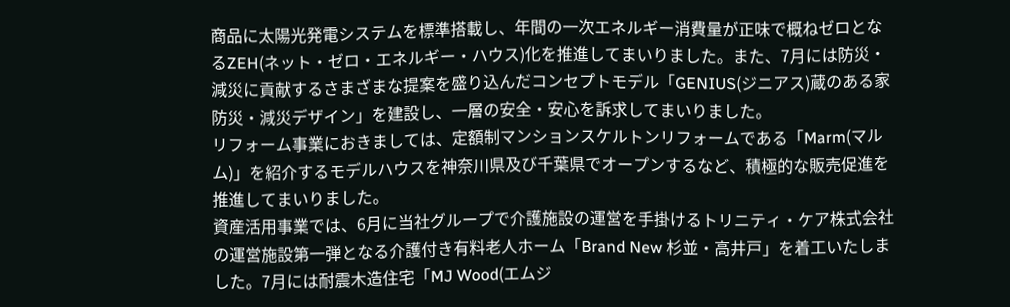商品に太陽光発電システムを標準搭載し、年間の一次エネルギー消費量が正味で概ねゼロとなるZEH(ネット・ゼロ・エネルギー・ハウス)化を推進してまいりました。また、7月には防災・減災に貢献するさまざまな提案を盛り込んだコンセプトモデル「GENIUS(ジニアス)蔵のある家 防災・減災デザイン」を建設し、一層の安全・安心を訴求してまいりました。
リフォーム事業におきましては、定額制マンションスケルトンリフォームである「Marm(マルム)」を紹介するモデルハウスを神奈川県及び千葉県でオープンするなど、積極的な販売促進を推進してまいりました。
資産活用事業では、6月に当社グループで介護施設の運営を手掛けるトリニティ・ケア株式会社の運営施設第一弾となる介護付き有料老人ホーム「Brand New 杉並・高井戸」を着工いたしました。7月には耐震木造住宅「MJ Wood(エムジ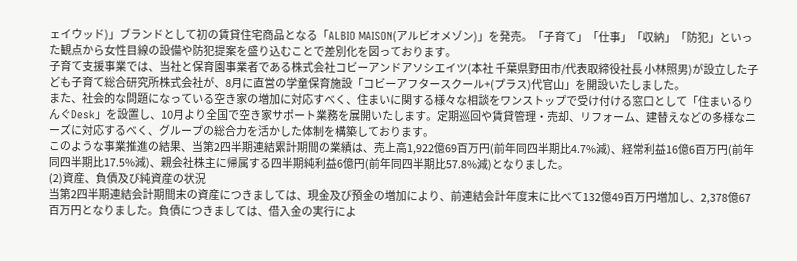ェイウッド)」ブランドとして初の賃貸住宅商品となる「ALBIO MAISON(アルビオメゾン)」を発売。「子育て」「仕事」「収納」「防犯」といった観点から女性目線の設備や防犯提案を盛り込むことで差別化を図っております。
子育て支援事業では、当社と保育園事業者である株式会社コビーアンドアソシエイツ(本社 千葉県野田市/代表取締役社長 小林照男)が設立した子ども子育て総合研究所株式会社が、8月に直営の学童保育施設「コビーアフタースクール+(プラス)代官山」を開設いたしました。
また、社会的な問題になっている空き家の増加に対応すべく、住まいに関する様々な相談をワンストップで受け付ける窓口として「住まいるりんぐDesk」を設置し、10月より全国で空き家サポート業務を展開いたします。定期巡回や賃貸管理・売却、リフォーム、建替えなどの多様なニーズに対応するべく、グループの総合力を活かした体制を構築しております。
このような事業推進の結果、当第2四半期連結累計期間の業績は、売上高1,922億69百万円(前年同四半期比4.7%減)、経常利益16億6百万円(前年同四半期比17.5%減)、親会社株主に帰属する四半期純利益6億円(前年同四半期比57.8%減)となりました。
(2)資産、負債及び純資産の状況
当第2四半期連結会計期間末の資産につきましては、現金及び預金の増加により、前連結会計年度末に比べて132億49百万円増加し、2,378億67百万円となりました。負債につきましては、借入金の実行によ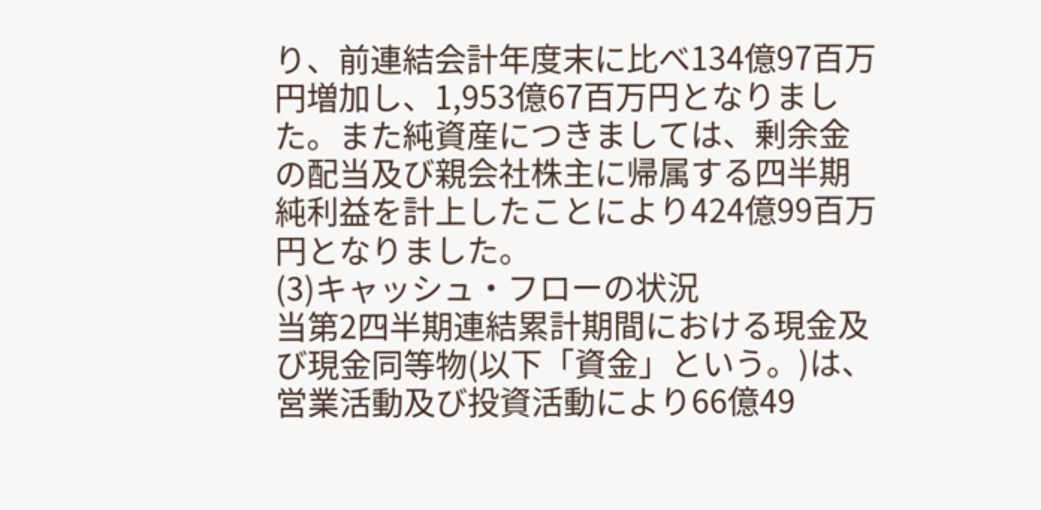り、前連結会計年度末に比べ134億97百万円増加し、1,953億67百万円となりました。また純資産につきましては、剰余金の配当及び親会社株主に帰属する四半期純利益を計上したことにより424億99百万円となりました。
(3)キャッシュ・フローの状況
当第2四半期連結累計期間における現金及び現金同等物(以下「資金」という。)は、営業活動及び投資活動により66億49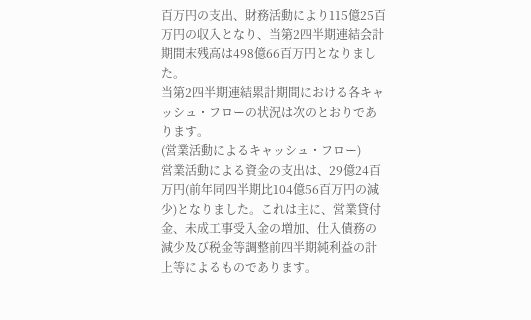百万円の支出、財務活動により115億25百万円の収入となり、当第2四半期連結会計期間末残高は498億66百万円となりました。
当第2四半期連結累計期間における各キャッシュ・フローの状況は次のとおりであります。
(営業活動によるキャッシュ・フロー)
営業活動による資金の支出は、29億24百万円(前年同四半期比104億56百万円の減少)となりました。これは主に、営業貸付金、未成工事受入金の増加、仕入債務の減少及び税金等調整前四半期純利益の計上等によるものであります。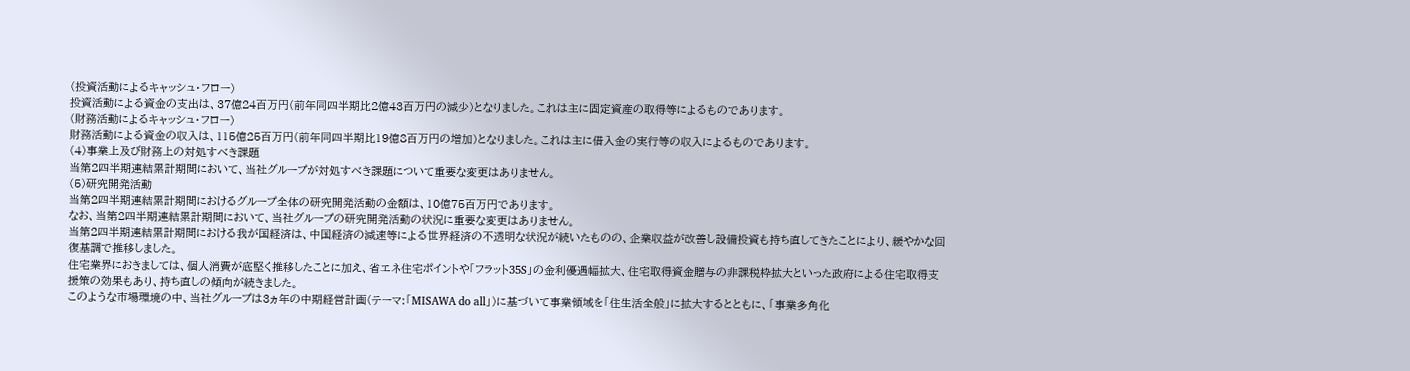(投資活動によるキャッシュ・フロー)
投資活動による資金の支出は、37億24百万円(前年同四半期比2億43百万円の減少)となりました。これは主に固定資産の取得等によるものであります。
(財務活動によるキャッシュ・フロー)
財務活動による資金の収入は、115億25百万円(前年同四半期比19億8百万円の増加)となりました。これは主に借入金の実行等の収入によるものであります。
(4)事業上及び財務上の対処すべき課題
当第2四半期連結累計期間において、当社グループが対処すべき課題について重要な変更はありません。
(5)研究開発活動
当第2四半期連結累計期間におけるグループ全体の研究開発活動の金額は、10億75百万円であります。
なお、当第2四半期連結累計期間において、当社グループの研究開発活動の状況に重要な変更はありません。
当第2四半期連結累計期間における我が国経済は、中国経済の減速等による世界経済の不透明な状況が続いたものの、企業収益が改善し設備投資も持ち直してきたことにより、緩やかな回復基調で推移しました。
住宅業界におきましては、個人消費が底堅く推移したことに加え、省エネ住宅ポイントや「フラット35S」の金利優遇幅拡大、住宅取得資金贈与の非課税枠拡大といった政府による住宅取得支援策の効果もあり、持ち直しの傾向が続きました。
このような市場環境の中、当社グループは3ヵ年の中期経営計画(テーマ:「MISAWA do all」)に基づいて事業領域を「住生活全般」に拡大するとともに、「事業多角化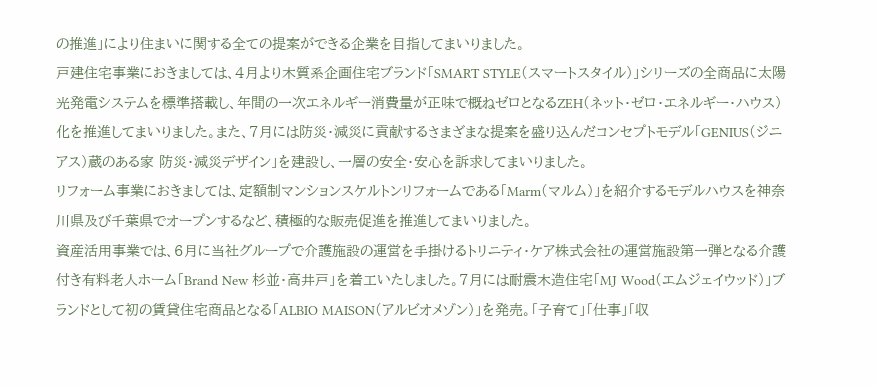の推進」により住まいに関する全ての提案ができる企業を目指してまいりました。
戸建住宅事業におきましては、4月より木質系企画住宅ブランド「SMART STYLE(スマートスタイル)」シリーズの全商品に太陽光発電システムを標準搭載し、年間の一次エネルギー消費量が正味で概ねゼロとなるZEH(ネット・ゼロ・エネルギー・ハウス)化を推進してまいりました。また、7月には防災・減災に貢献するさまざまな提案を盛り込んだコンセプトモデル「GENIUS(ジニアス)蔵のある家 防災・減災デザイン」を建設し、一層の安全・安心を訴求してまいりました。
リフォーム事業におきましては、定額制マンションスケルトンリフォームである「Marm(マルム)」を紹介するモデルハウスを神奈川県及び千葉県でオープンするなど、積極的な販売促進を推進してまいりました。
資産活用事業では、6月に当社グループで介護施設の運営を手掛けるトリニティ・ケア株式会社の運営施設第一弾となる介護付き有料老人ホーム「Brand New 杉並・高井戸」を着工いたしました。7月には耐震木造住宅「MJ Wood(エムジェイウッド)」ブランドとして初の賃貸住宅商品となる「ALBIO MAISON(アルビオメゾン)」を発売。「子育て」「仕事」「収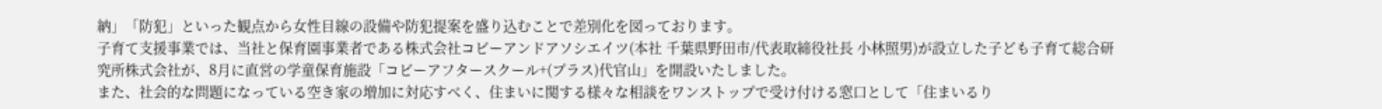納」「防犯」といった観点から女性目線の設備や防犯提案を盛り込むことで差別化を図っております。
子育て支援事業では、当社と保育園事業者である株式会社コビーアンドアソシエイツ(本社 千葉県野田市/代表取締役社長 小林照男)が設立した子ども子育て総合研究所株式会社が、8月に直営の学童保育施設「コビーアフタースクール+(プラス)代官山」を開設いたしました。
また、社会的な問題になっている空き家の増加に対応すべく、住まいに関する様々な相談をワンストップで受け付ける窓口として「住まいるり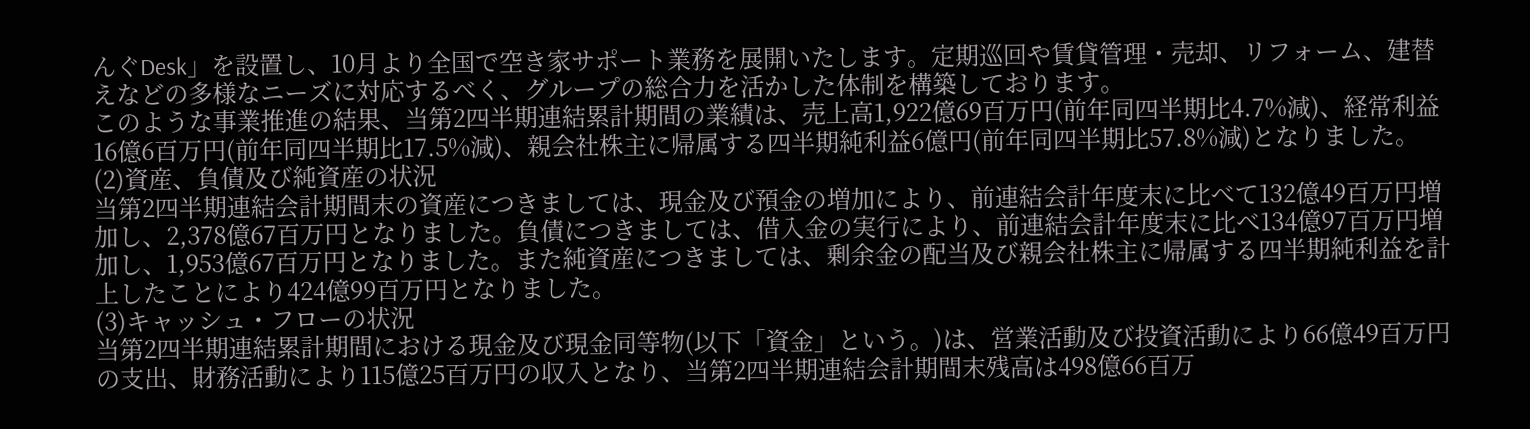んぐDesk」を設置し、10月より全国で空き家サポート業務を展開いたします。定期巡回や賃貸管理・売却、リフォーム、建替えなどの多様なニーズに対応するべく、グループの総合力を活かした体制を構築しております。
このような事業推進の結果、当第2四半期連結累計期間の業績は、売上高1,922億69百万円(前年同四半期比4.7%減)、経常利益16億6百万円(前年同四半期比17.5%減)、親会社株主に帰属する四半期純利益6億円(前年同四半期比57.8%減)となりました。
(2)資産、負債及び純資産の状況
当第2四半期連結会計期間末の資産につきましては、現金及び預金の増加により、前連結会計年度末に比べて132億49百万円増加し、2,378億67百万円となりました。負債につきましては、借入金の実行により、前連結会計年度末に比べ134億97百万円増加し、1,953億67百万円となりました。また純資産につきましては、剰余金の配当及び親会社株主に帰属する四半期純利益を計上したことにより424億99百万円となりました。
(3)キャッシュ・フローの状況
当第2四半期連結累計期間における現金及び現金同等物(以下「資金」という。)は、営業活動及び投資活動により66億49百万円の支出、財務活動により115億25百万円の収入となり、当第2四半期連結会計期間末残高は498億66百万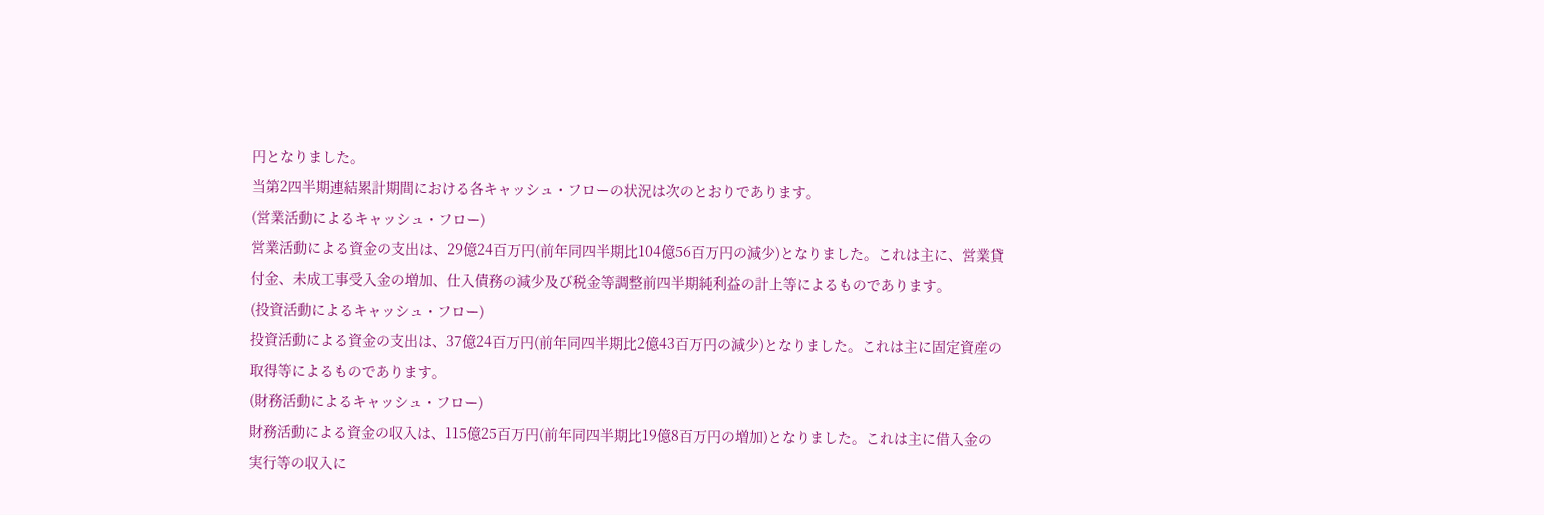円となりました。
当第2四半期連結累計期間における各キャッシュ・フローの状況は次のとおりであります。
(営業活動によるキャッシュ・フロー)
営業活動による資金の支出は、29億24百万円(前年同四半期比104億56百万円の減少)となりました。これは主に、営業貸付金、未成工事受入金の増加、仕入債務の減少及び税金等調整前四半期純利益の計上等によるものであります。
(投資活動によるキャッシュ・フロー)
投資活動による資金の支出は、37億24百万円(前年同四半期比2億43百万円の減少)となりました。これは主に固定資産の取得等によるものであります。
(財務活動によるキャッシュ・フロー)
財務活動による資金の収入は、115億25百万円(前年同四半期比19億8百万円の増加)となりました。これは主に借入金の実行等の収入に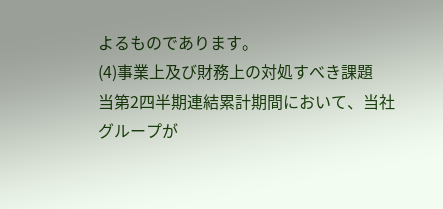よるものであります。
(4)事業上及び財務上の対処すべき課題
当第2四半期連結累計期間において、当社グループが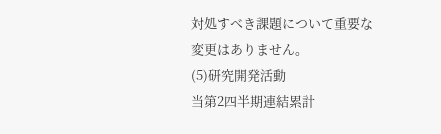対処すべき課題について重要な変更はありません。
(5)研究開発活動
当第2四半期連結累計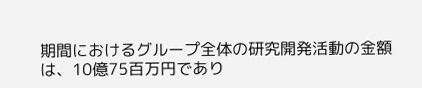期間におけるグループ全体の研究開発活動の金額は、10億75百万円であり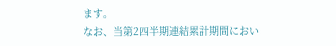ます。
なお、当第2四半期連結累計期間におい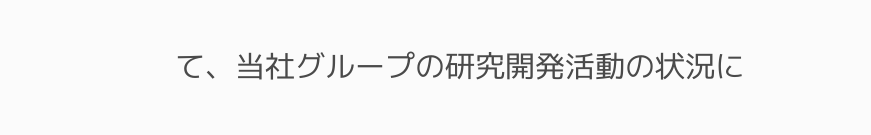て、当社グループの研究開発活動の状況に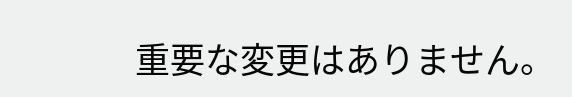重要な変更はありません。